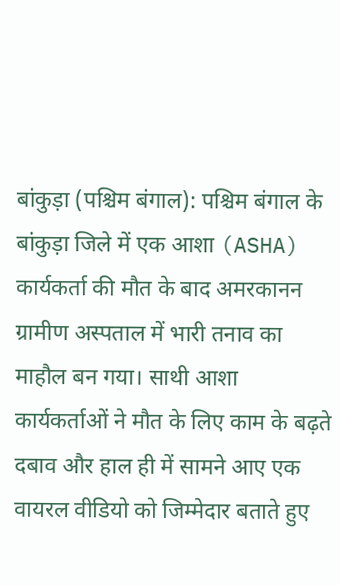बांकुड़ा (पश्चिम बंगाल): पश्चिम बंगाल के बांकुड़ा जिले में एक आशा (ASHA) कार्यकर्ता की मौत के बाद अमरकानन ग्रामीण अस्पताल में भारी तनाव का माहौल बन गया। साथी आशा कार्यकर्ताओं ने मौत के लिए काम के बढ़ते दबाव और हाल ही में सामने आए एक वायरल वीडियो को जिम्मेदार बताते हुए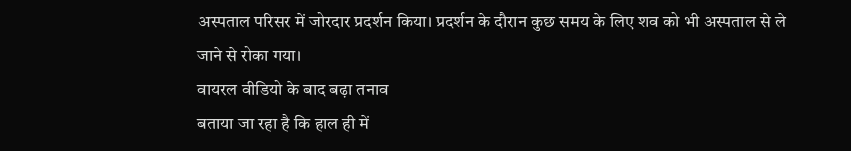अस्पताल परिसर में जोरदार प्रदर्शन किया। प्रदर्शन के दौरान कुछ समय के लिए शव को भी अस्पताल से ले जाने से रोका गया।
वायरल वीडियो के बाद बढ़ा तनाव
बताया जा रहा है कि हाल ही में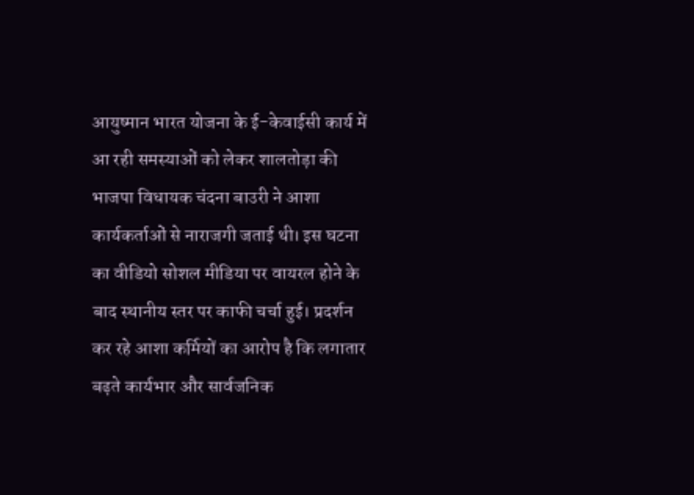आयुष्मान भारत योजना के ई-केवाईसी कार्य में आ रही समस्याओं को लेकर शालतोड़ा की भाजपा विधायक चंदना बाउरी ने आशा कार्यकर्ताओं से नाराजगी जताई थी। इस घटना का वीडियो सोशल मीडिया पर वायरल होने के बाद स्थानीय स्तर पर काफी चर्चा हुई। प्रदर्शन कर रहे आशा कर्मियों का आरोप है कि लगातार बढ़ते कार्यभार और सार्वजनिक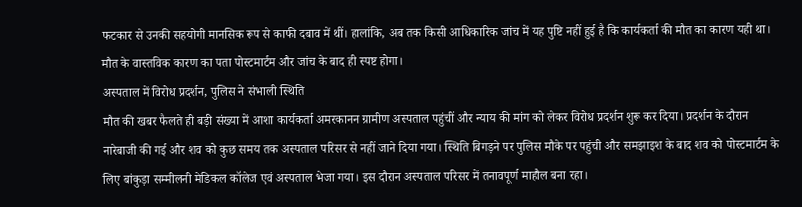फटकार से उनकी सहयोगी मानसिक रूप से काफी दबाव में थीं। हालांकि, अब तक किसी आधिकारिक जांच में यह पुष्टि नहीं हुई है कि कार्यकर्ता की मौत का कारण यही था। मौत के वास्तविक कारण का पता पोस्टमार्टम और जांच के बाद ही स्पष्ट होगा।
अस्पताल में विरोध प्रदर्शन, पुलिस ने संभाली स्थिति
मौत की खबर फैलते ही बड़ी संख्या में आशा कार्यकर्ता अमरकानन ग्रामीण अस्पताल पहुंचीं और न्याय की मांग को लेकर विरोध प्रदर्शन शुरू कर दिया। प्रदर्शन के दौरान नारेबाजी की गई और शव को कुछ समय तक अस्पताल परिसर से नहीं जाने दिया गया। स्थिति बिगड़ने पर पुलिस मौके पर पहुंची और समझाइश के बाद शव को पोस्टमार्टम के लिए बांकुड़ा सम्मीलनी मेडिकल कॉलेज एवं अस्पताल भेजा गया। इस दौरान अस्पताल परिसर में तनावपूर्ण माहौल बना रहा।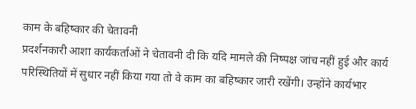काम के बहिष्कार की चेतावनी
प्रदर्शनकारी आशा कार्यकर्ताओं ने चेतावनी दी कि यदि मामले की निष्पक्ष जांच नहीं हुई और कार्य परिस्थितियों में सुधार नहीं किया गया तो वे काम का बहिष्कार जारी रखेंगी। उन्होंने कार्यभार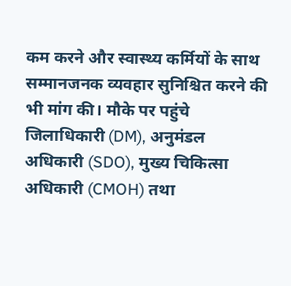कम करने और स्वास्थ्य कर्मियों के साथ सम्मानजनक व्यवहार सुनिश्चित करने की भी मांग की। मौके पर पहुंचे जिलाधिकारी (DM), अनुमंडल अधिकारी (SDO), मुख्य चिकित्सा अधिकारी (CMOH) तथा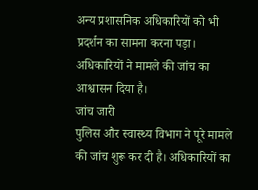अन्य प्रशासनिक अधिकारियों को भी प्रदर्शन का सामना करना पड़ा। अधिकारियों ने मामले की जांच का आश्वासन दिया है।
जांच जारी
पुलिस और स्वास्थ्य विभाग ने पूरे मामले की जांच शुरू कर दी है। अधिकारियों का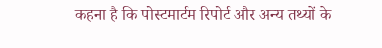कहना है कि पोस्टमार्टम रिपोर्ट और अन्य तथ्यों के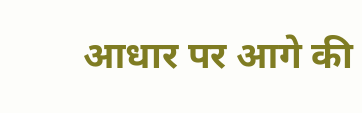आधार पर आगे की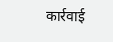कार्रवाई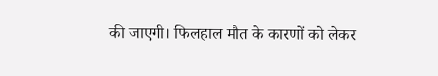की जाएगी। फिलहाल मौत के कारणों को लेकर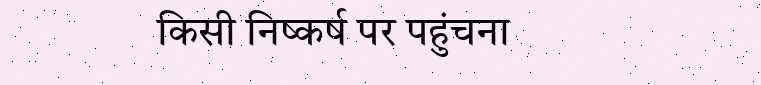किसी निष्कर्ष पर पहुंचना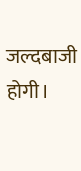जल्दबाजी होगी।